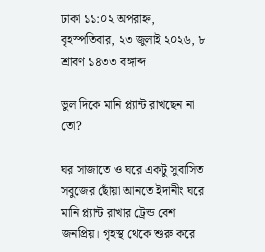ঢাকা ১১:০২ অপরাহ্ন, বৃহস্পতিবার, ২৩ জুলাই ২০২৬, ৮ শ্রাবণ ১৪৩৩ বঙ্গাব্দ

ভুল দিকে মানি প্ল্যান্ট রাখছেন না তো?

ঘর সাজাতে ও ঘরে একটু সুবাসিত সবুজের ছোঁয়া আনতে ইদানীং ঘরে মানি প্ল্যান্ট রাখার ট্রেন্ড বেশ জনপ্রিয়। গৃহস্থ থেকে শুরু করে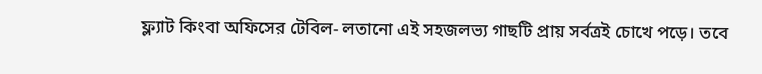ফ্ল্যাট কিংবা অফিসের টেবিল- লতানো এই সহজলভ্য গাছটি প্রায় সর্বত্রই চোখে পড়ে। তবে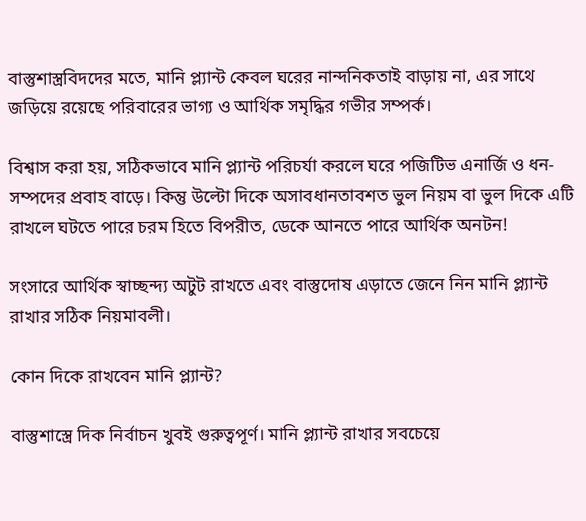বাস্তুশাস্ত্রবিদদের মতে, মানি প্ল্যান্ট কেবল ঘরের নান্দনিকতাই বাড়ায় না, এর সাথে জড়িয়ে রয়েছে পরিবারের ভাগ্য ও আর্থিক সমৃদ্ধির গভীর সম্পর্ক।

বিশ্বাস করা হয়, সঠিকভাবে মানি প্ল্যান্ট পরিচর্যা করলে ঘরে পজিটিভ এনার্জি ও ধন-সম্পদের প্রবাহ বাড়ে। কিন্তু উল্টো দিকে অসাবধানতাবশত ভুল নিয়ম বা ভুল দিকে এটি রাখলে ঘটতে পারে চরম হিতে বিপরীত, ডেকে আনতে পারে আর্থিক অনটন!

সংসারে আর্থিক স্বাচ্ছন্দ্য অটুট রাখতে এবং বাস্তুদোষ এড়াতে জেনে নিন মানি প্ল্যান্ট রাখার সঠিক নিয়মাবলী।

কোন দিকে রাখবেন মানি প্ল্যান্ট?

বাস্তুশাস্ত্রে দিক নির্বাচন খুবই গুরুত্বপূর্ণ। মানি প্ল্যান্ট রাখার সবচেয়ে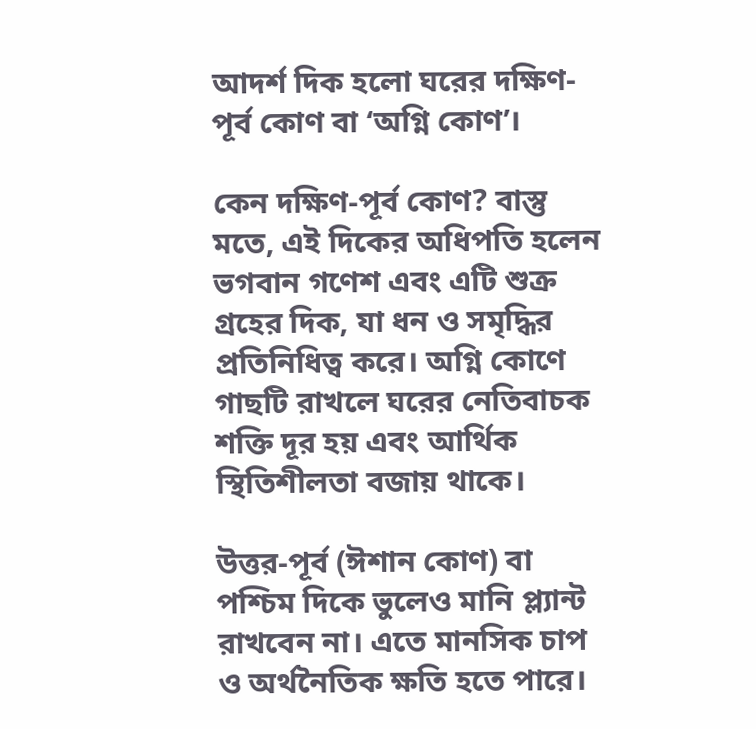আদর্শ দিক হলো ঘরের দক্ষিণ-পূর্ব কোণ বা ‘অগ্নি কোণ’।

কেন দক্ষিণ-পূর্ব কোণ? বাস্তু মতে, এই দিকের অধিপতি হলেন ভগবান গণেশ এবং এটি শুক্র গ্রহের দিক, যা ধন ও সমৃদ্ধির প্রতিনিধিত্ব করে। অগ্নি কোণে গাছটি রাখলে ঘরের নেতিবাচক শক্তি দূর হয় এবং আর্থিক স্থিতিশীলতা বজায় থাকে।

উত্তর-পূর্ব (ঈশান কোণ) বা পশ্চিম দিকে ভুলেও মানি প্ল্যান্ট রাখবেন না। এতে মানসিক চাপ ও অর্থনৈতিক ক্ষতি হতে পারে।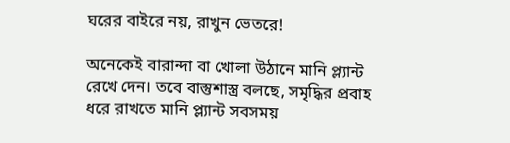ঘরের বাইরে নয়, রাখুন ভেতরে!

অনেকেই বারান্দা বা খোলা উঠানে মানি প্ল্যান্ট রেখে দেন। তবে বাস্তুশাস্ত্র বলছে, সমৃদ্ধির প্রবাহ ধরে রাখতে মানি প্ল্যান্ট সবসময়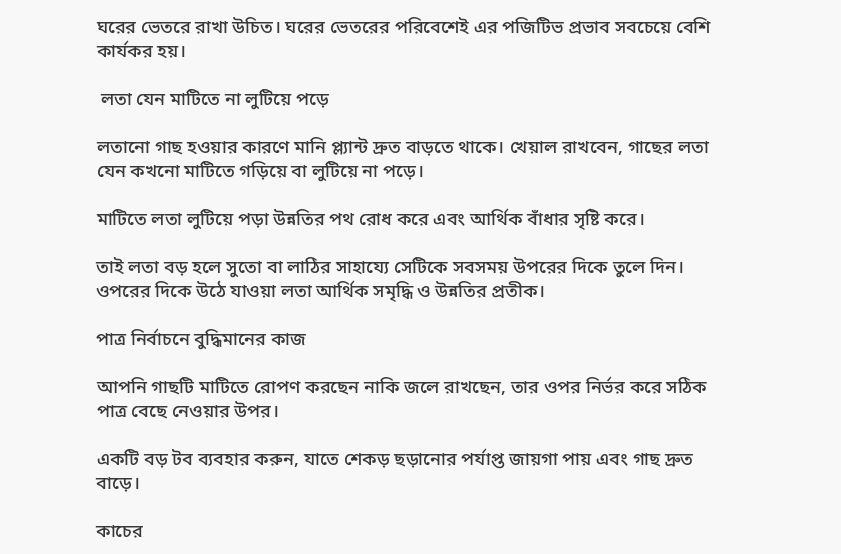ঘরের ভেতরে রাখা উচিত। ঘরের ভেতরের পরিবেশেই এর পজিটিভ প্রভাব সবচেয়ে বেশি কার্যকর হয়।

 লতা যেন মাটিতে না লুটিয়ে পড়ে

লতানো গাছ হওয়ার কারণে মানি প্ল্যান্ট দ্রুত বাড়তে থাকে। খেয়াল রাখবেন, গাছের লতা যেন কখনো মাটিতে গড়িয়ে বা লুটিয়ে না পড়ে।

মাটিতে লতা লুটিয়ে পড়া উন্নতির পথ রোধ করে এবং আর্থিক বাঁধার সৃষ্টি করে।

তাই লতা বড় হলে সুতো বা লাঠির সাহায্যে সেটিকে সবসময় উপরের দিকে তুলে দিন। ওপরের দিকে উঠে যাওয়া লতা আর্থিক সমৃদ্ধি ও উন্নতির প্রতীক।

পাত্র নির্বাচনে বুদ্ধিমানের কাজ

আপনি গাছটি মাটিতে রোপণ করছেন নাকি জলে রাখছেন, তার ওপর নির্ভর করে সঠিক পাত্র বেছে নেওয়ার উপর।

একটি বড় টব ব্যবহার করুন, যাতে শেকড় ছড়ানোর পর্যাপ্ত জায়গা পায় এবং গাছ দ্রুত বাড়ে।

কাচের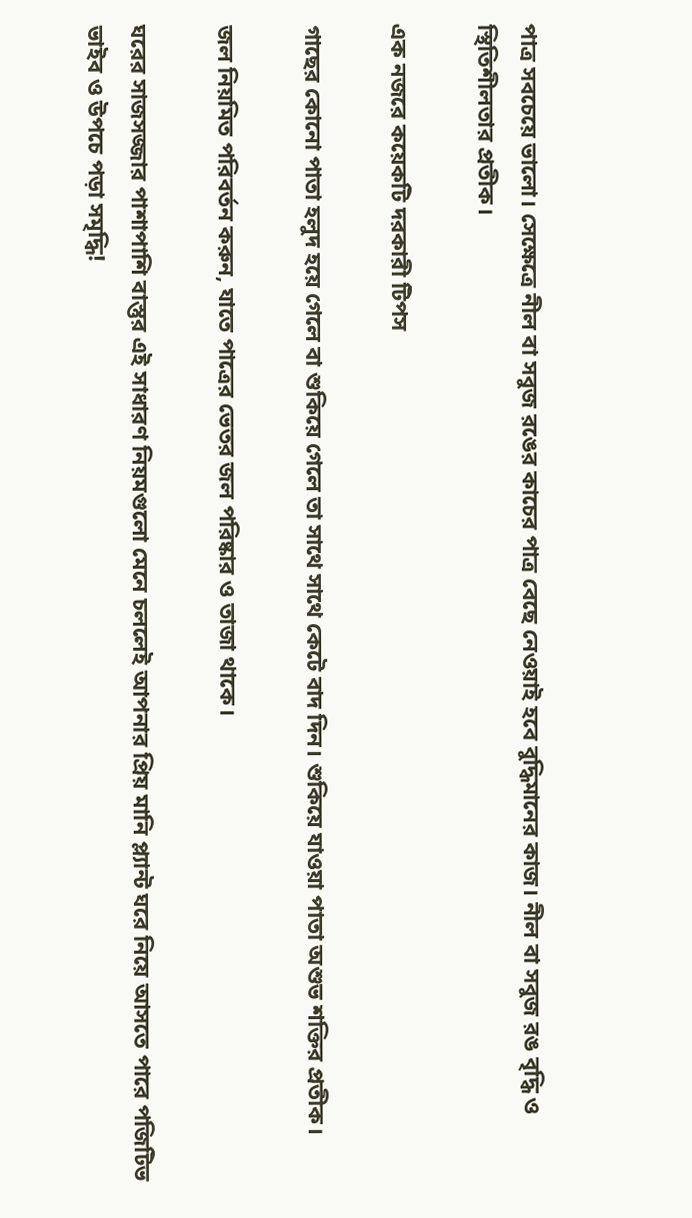পাত্র সবচেয়ে ভালো। সেক্ষেত্রে নীল বা সবুজ রঙের কাচের পাত্র বেছে নেওয়াই হবে বুদ্ধিমানের কাজ। নীল বা সবুজ রঙ বৃদ্ধি ও স্থিতিশীলতার প্রতীক।

এক নজরে কয়েকটি দরকারী টিপস

গাছের কোনো পাতা হলুদ হয়ে গেলে বা শুকিয়ে গেলে তা সাথে সাথে কেটে বাদ দিন। শুকিয়ে যাওয়া পাতা অশুভ শক্তির প্রতীক।

জল নিয়মিত পরিবর্তন করুন, যাতে পাত্রের ভেতর জল পরিষ্কার ও তাজা থাকে।

ঘরের সাজসজ্জার পাশাপাশি বাস্তুর এই সাধারণ নিয়মগুলো মেনে চললেই আপনার প্রিয় মানি প্ল্যান্ট ঘরে নিয়ে আসতে পারে পজিটিভ ভাইব ও উপচে পড়া সমৃদ্ধি!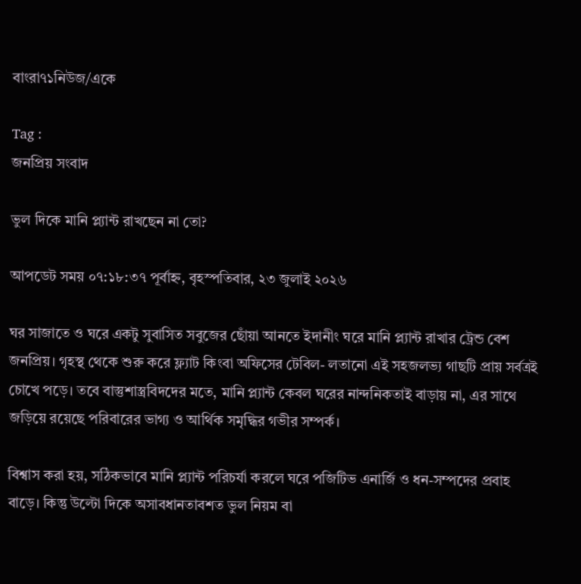বাংরা৭১নিউজ/একে

Tag :
জনপ্রিয় সংবাদ

ভুল দিকে মানি প্ল্যান্ট রাখছেন না তো?

আপডেট সময় ০৭:১৮:৩৭ পূর্বাহ্ন, বৃহস্পতিবার, ২৩ জুলাই ২০২৬

ঘর সাজাতে ও ঘরে একটু সুবাসিত সবুজের ছোঁয়া আনতে ইদানীং ঘরে মানি প্ল্যান্ট রাখার ট্রেন্ড বেশ জনপ্রিয়। গৃহস্থ থেকে শুরু করে ফ্ল্যাট কিংবা অফিসের টেবিল- লতানো এই সহজলভ্য গাছটি প্রায় সর্বত্রই চোখে পড়ে। তবে বাস্তুশাস্ত্রবিদদের মতে, মানি প্ল্যান্ট কেবল ঘরের নান্দনিকতাই বাড়ায় না, এর সাথে জড়িয়ে রয়েছে পরিবারের ভাগ্য ও আর্থিক সমৃদ্ধির গভীর সম্পর্ক।

বিশ্বাস করা হয়, সঠিকভাবে মানি প্ল্যান্ট পরিচর্যা করলে ঘরে পজিটিভ এনার্জি ও ধন-সম্পদের প্রবাহ বাড়ে। কিন্তু উল্টো দিকে অসাবধানতাবশত ভুল নিয়ম বা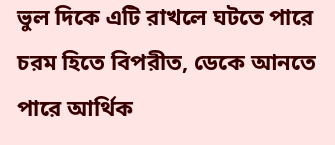ভুল দিকে এটি রাখলে ঘটতে পারে চরম হিতে বিপরীত, ডেকে আনতে পারে আর্থিক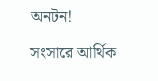অনটন!

সংসারে আর্থিক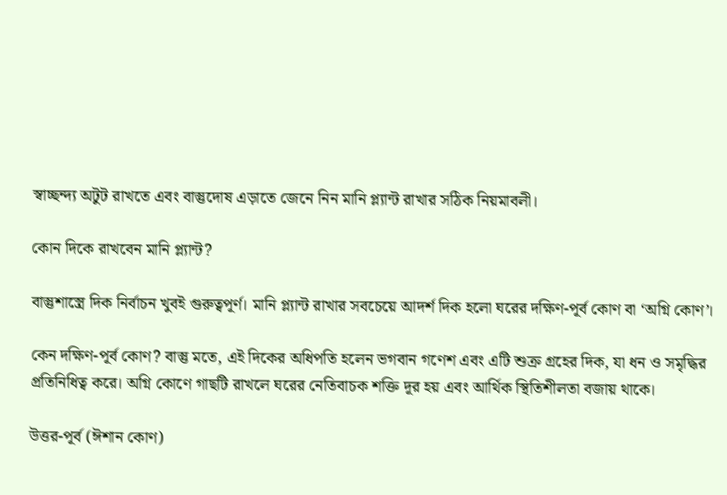স্বাচ্ছন্দ্য অটুট রাখতে এবং বাস্তুদোষ এড়াতে জেনে নিন মানি প্ল্যান্ট রাখার সঠিক নিয়মাবলী।

কোন দিকে রাখবেন মানি প্ল্যান্ট?

বাস্তুশাস্ত্রে দিক নির্বাচন খুবই গুরুত্বপূর্ণ। মানি প্ল্যান্ট রাখার সবচেয়ে আদর্শ দিক হলো ঘরের দক্ষিণ-পূর্ব কোণ বা ‘অগ্নি কোণ’।

কেন দক্ষিণ-পূর্ব কোণ? বাস্তু মতে, এই দিকের অধিপতি হলেন ভগবান গণেশ এবং এটি শুক্র গ্রহের দিক, যা ধন ও সমৃদ্ধির প্রতিনিধিত্ব করে। অগ্নি কোণে গাছটি রাখলে ঘরের নেতিবাচক শক্তি দূর হয় এবং আর্থিক স্থিতিশীলতা বজায় থাকে।

উত্তর-পূর্ব (ঈশান কোণ)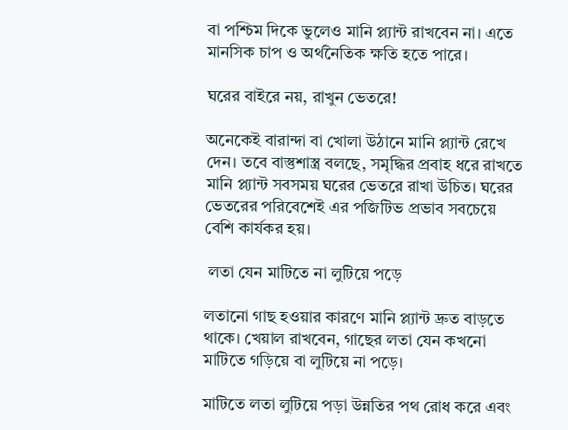বা পশ্চিম দিকে ভুলেও মানি প্ল্যান্ট রাখবেন না। এতে মানসিক চাপ ও অর্থনৈতিক ক্ষতি হতে পারে।

ঘরের বাইরে নয়, রাখুন ভেতরে!

অনেকেই বারান্দা বা খোলা উঠানে মানি প্ল্যান্ট রেখে দেন। তবে বাস্তুশাস্ত্র বলছে, সমৃদ্ধির প্রবাহ ধরে রাখতে মানি প্ল্যান্ট সবসময় ঘরের ভেতরে রাখা উচিত। ঘরের ভেতরের পরিবেশেই এর পজিটিভ প্রভাব সবচেয়ে বেশি কার্যকর হয়।

 লতা যেন মাটিতে না লুটিয়ে পড়ে

লতানো গাছ হওয়ার কারণে মানি প্ল্যান্ট দ্রুত বাড়তে থাকে। খেয়াল রাখবেন, গাছের লতা যেন কখনো মাটিতে গড়িয়ে বা লুটিয়ে না পড়ে।

মাটিতে লতা লুটিয়ে পড়া উন্নতির পথ রোধ করে এবং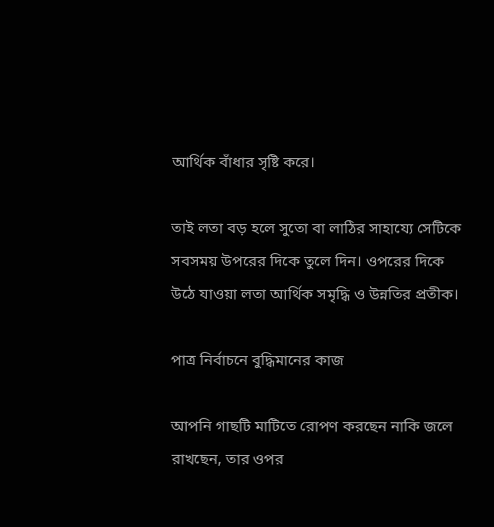আর্থিক বাঁধার সৃষ্টি করে।

তাই লতা বড় হলে সুতো বা লাঠির সাহায্যে সেটিকে সবসময় উপরের দিকে তুলে দিন। ওপরের দিকে উঠে যাওয়া লতা আর্থিক সমৃদ্ধি ও উন্নতির প্রতীক।

পাত্র নির্বাচনে বুদ্ধিমানের কাজ

আপনি গাছটি মাটিতে রোপণ করছেন নাকি জলে রাখছেন, তার ওপর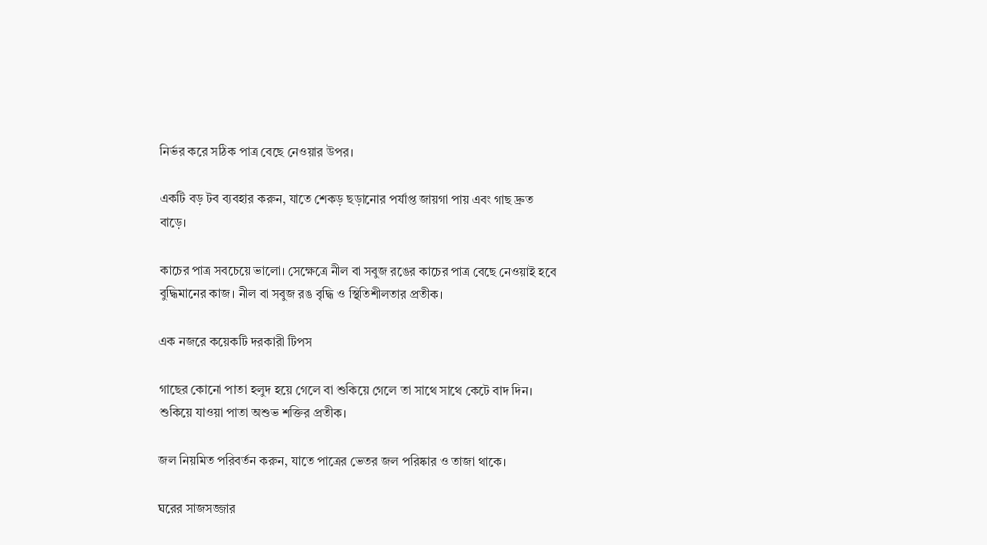নির্ভর করে সঠিক পাত্র বেছে নেওয়ার উপর।

একটি বড় টব ব্যবহার করুন, যাতে শেকড় ছড়ানোর পর্যাপ্ত জায়গা পায় এবং গাছ দ্রুত বাড়ে।

কাচের পাত্র সবচেয়ে ভালো। সেক্ষেত্রে নীল বা সবুজ রঙের কাচের পাত্র বেছে নেওয়াই হবে বুদ্ধিমানের কাজ। নীল বা সবুজ রঙ বৃদ্ধি ও স্থিতিশীলতার প্রতীক।

এক নজরে কয়েকটি দরকারী টিপস

গাছের কোনো পাতা হলুদ হয়ে গেলে বা শুকিয়ে গেলে তা সাথে সাথে কেটে বাদ দিন। শুকিয়ে যাওয়া পাতা অশুভ শক্তির প্রতীক।

জল নিয়মিত পরিবর্তন করুন, যাতে পাত্রের ভেতর জল পরিষ্কার ও তাজা থাকে।

ঘরের সাজসজ্জার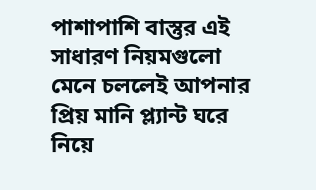পাশাপাশি বাস্তুর এই সাধারণ নিয়মগুলো মেনে চললেই আপনার প্রিয় মানি প্ল্যান্ট ঘরে নিয়ে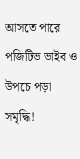আসতে পারে পজিটিভ ভাইব ও উপচে পড়া সমৃদ্ধি!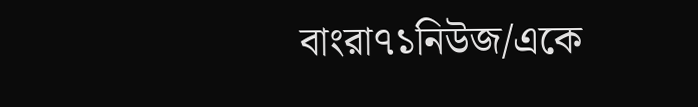বাংরা৭১নিউজ/একে